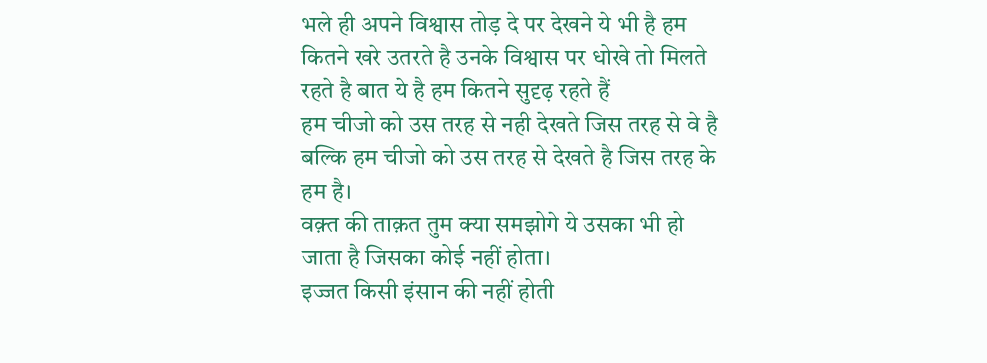भले ही अपने विश्वास तोड़ दे पर देखने ये भी है हम कितने खरे उतरते है उनके विश्वास पर धोखे तो मिलते रहते है बात ये है हम कितने सुदृढ़ रहते हैं
हम चीजो को उस तरह से नही देखते जिस तरह से वे है बल्कि हम चीजो को उस तरह से देखते है जिस तरह के हम है।
वक़्त की ताक़त तुम क्या समझोगे ये उसका भी हो जाता है जिसका कोई नहीं होता।
इज्जत किसी इंसान की नहीं होती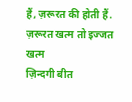हैं, ज़रूरत की होती हैं. ज़रूरत खत्म तो इज्जत खत्म
ज़िन्दगी बीत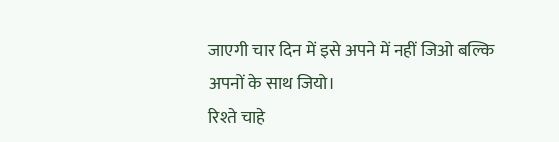जाएगी चार दिन में इसे अपने में नहीं जिओ बल्कि अपनों के साथ जियो।
रिश्ते चाहे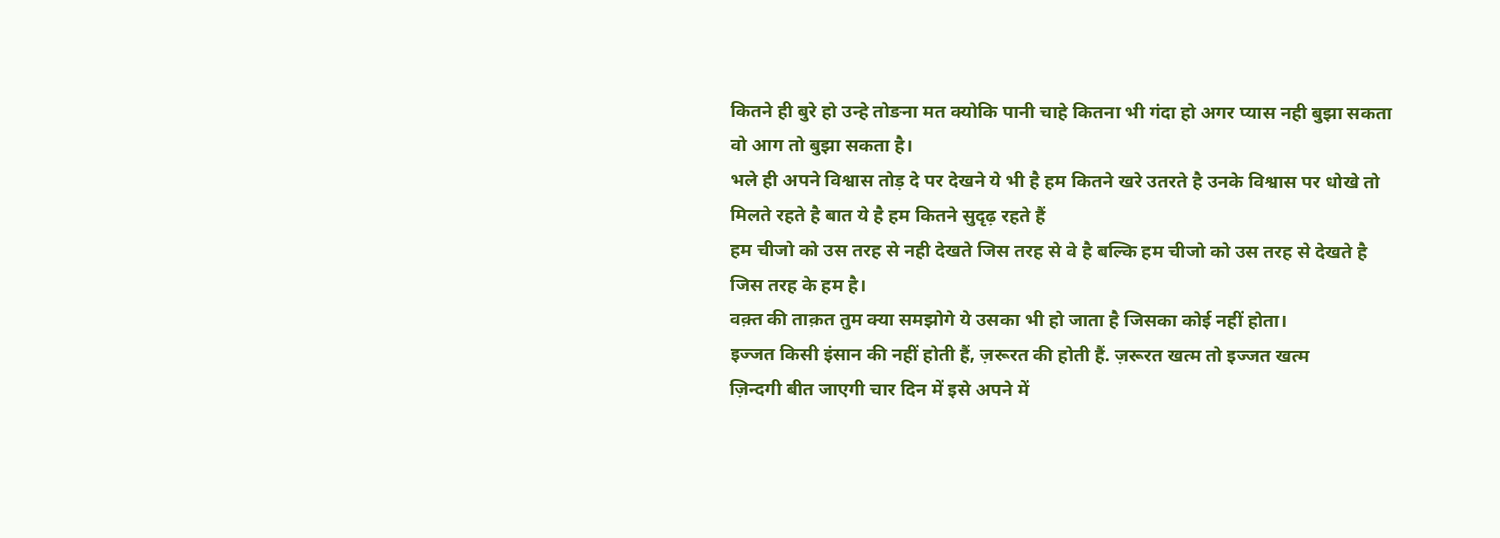कितने ही बुरे हो उन्हे तोङना मत क्योकि पानी चाहे कितना भी गंदा हो अगर प्यास नही बुझा सकता वो आग तो बुझा सकता है।
भले ही अपने विश्वास तोड़ दे पर देखने ये भी है हम कितने खरे उतरते है उनके विश्वास पर धोखे तो मिलते रहते है बात ये है हम कितने सुदृढ़ रहते हैं
हम चीजो को उस तरह से नही देखते जिस तरह से वे है बल्कि हम चीजो को उस तरह से देखते है जिस तरह के हम है।
वक़्त की ताक़त तुम क्या समझोगे ये उसका भी हो जाता है जिसका कोई नहीं होता।
इज्जत किसी इंसान की नहीं होती हैं, ज़रूरत की होती हैं. ज़रूरत खत्म तो इज्जत खत्म
ज़िन्दगी बीत जाएगी चार दिन में इसे अपने में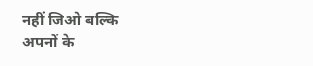नहीं जिओ बल्कि अपनों के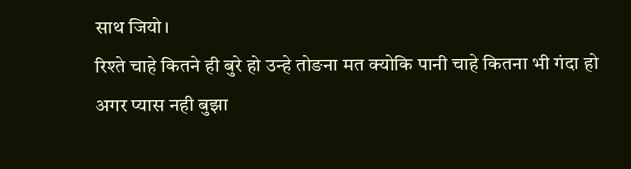साथ जियो।
रिश्ते चाहे कितने ही बुरे हो उन्हे तोङना मत क्योकि पानी चाहे कितना भी गंदा हो अगर प्यास नही बुझा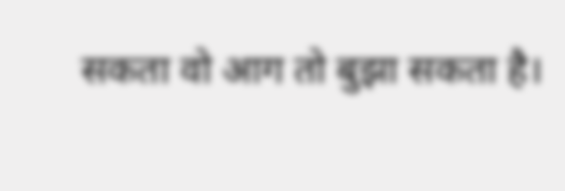सकता वो आग तो बुझा सकता है।